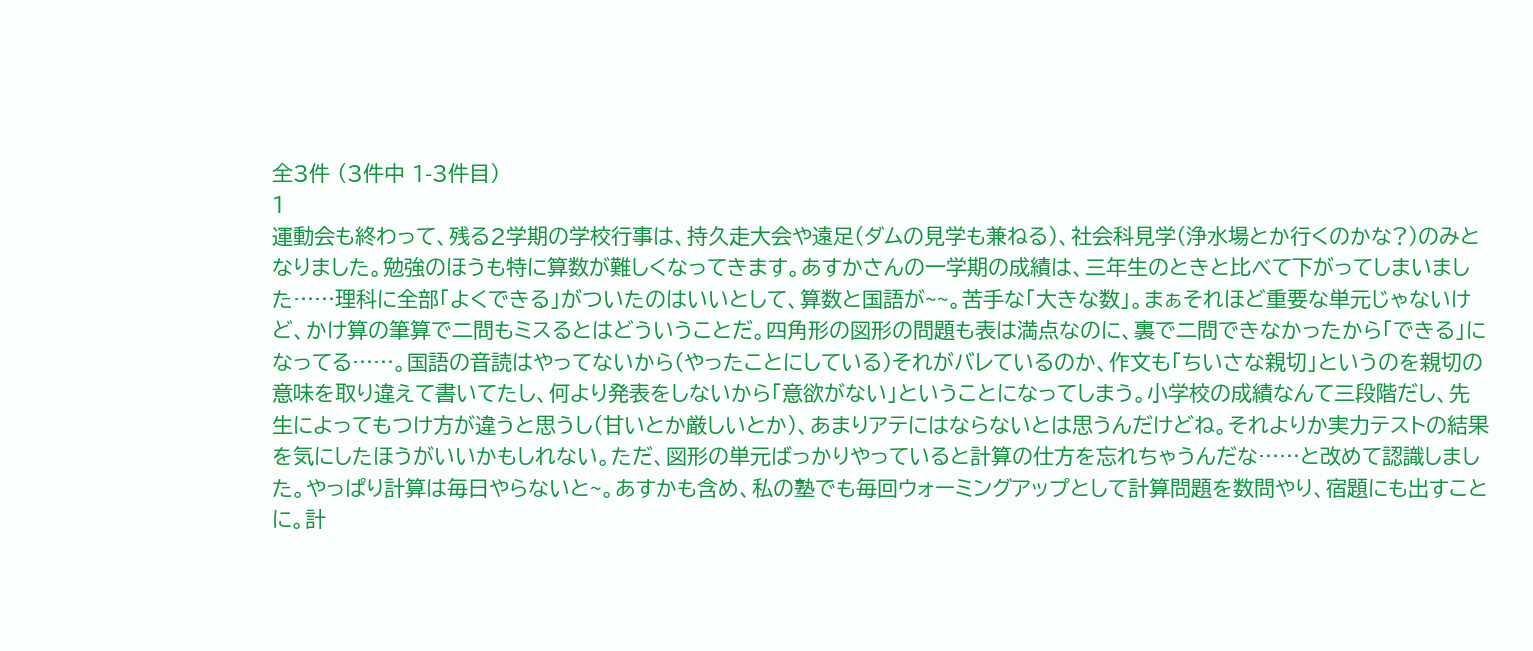全3件 (3件中 1-3件目)
1
運動会も終わって、残る2学期の学校行事は、持久走大会や遠足(ダムの見学も兼ねる)、社会科見学(浄水場とか行くのかな?)のみとなりました。勉強のほうも特に算数が難しくなってきます。あすかさんの一学期の成績は、三年生のときと比べて下がってしまいました……理科に全部「よくできる」がついたのはいいとして、算数と国語が~~。苦手な「大きな数」。まぁそれほど重要な単元じゃないけど、かけ算の筆算で二問もミスるとはどういうことだ。四角形の図形の問題も表は満点なのに、裏で二問できなかったから「できる」になってる……。国語の音読はやってないから(やったことにしている)それがバレているのか、作文も「ちいさな親切」というのを親切の意味を取り違えて書いてたし、何より発表をしないから「意欲がない」ということになってしまう。小学校の成績なんて三段階だし、先生によってもつけ方が違うと思うし(甘いとか厳しいとか)、あまりアテにはならないとは思うんだけどね。それよりか実力テストの結果を気にしたほうがいいかもしれない。ただ、図形の単元ばっかりやっていると計算の仕方を忘れちゃうんだな……と改めて認識しました。やっぱり計算は毎日やらないと~。あすかも含め、私の塾でも毎回ウォーミングアップとして計算問題を数問やり、宿題にも出すことに。計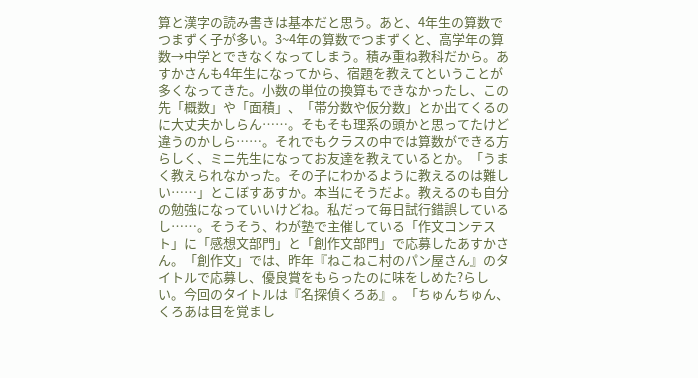算と漢字の読み書きは基本だと思う。あと、4年生の算数でつまずく子が多い。3~4年の算数でつまずくと、高学年の算数→中学とできなくなってしまう。積み重ね教科だから。あすかさんも4年生になってから、宿題を教えてということが多くなってきた。小数の単位の換算もできなかったし、この先「概数」や「面積」、「帯分数や仮分数」とか出てくるのに大丈夫かしらん……。そもそも理系の頭かと思ってたけど違うのかしら……。それでもクラスの中では算数ができる方らしく、ミニ先生になってお友達を教えているとか。「うまく教えられなかった。その子にわかるように教えるのは難しい……」とこぼすあすか。本当にそうだよ。教えるのも自分の勉強になっていいけどね。私だって毎日試行錯誤しているし……。そうそう、わが塾で主催している「作文コンテスト」に「感想文部門」と「創作文部門」で応募したあすかさん。「創作文」では、昨年『ねこねこ村のパン屋さん』のタイトルで応募し、優良賞をもらったのに味をしめた?らしい。今回のタイトルは『名探偵くろあ』。「ちゅんちゅん、くろあは目を覚まし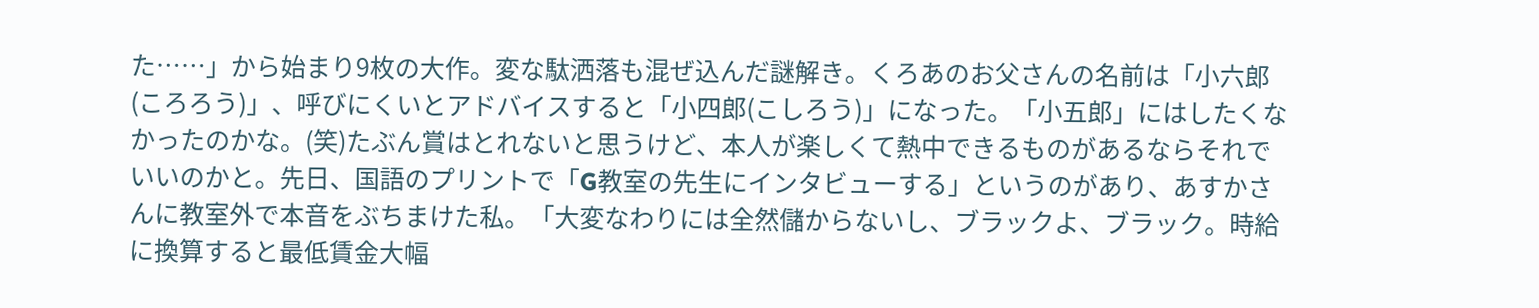た……」から始まり9枚の大作。変な駄洒落も混ぜ込んだ謎解き。くろあのお父さんの名前は「小六郎(ころろう)」、呼びにくいとアドバイスすると「小四郎(こしろう)」になった。「小五郎」にはしたくなかったのかな。(笑)たぶん賞はとれないと思うけど、本人が楽しくて熱中できるものがあるならそれでいいのかと。先日、国語のプリントで「G教室の先生にインタビューする」というのがあり、あすかさんに教室外で本音をぶちまけた私。「大変なわりには全然儲からないし、ブラックよ、ブラック。時給に換算すると最低賃金大幅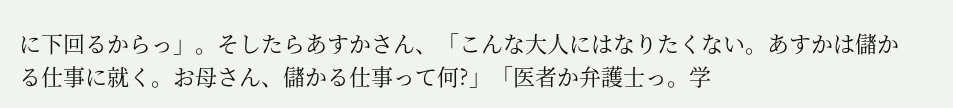に下回るからっ」。そしたらあすかさん、「こんな大人にはなりたくない。あすかは儲かる仕事に就く。お母さん、儲かる仕事って何?」「医者か弁護士っ。学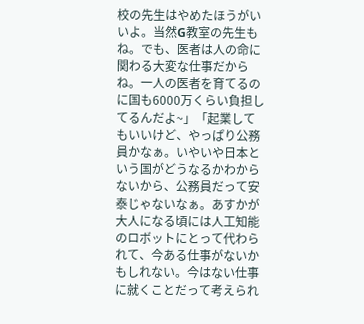校の先生はやめたほうがいいよ。当然G教室の先生もね。でも、医者は人の命に関わる大変な仕事だからね。一人の医者を育てるのに国も6000万くらい負担してるんだよ~」「起業してもいいけど、やっぱり公務員かなぁ。いやいや日本という国がどうなるかわからないから、公務員だって安泰じゃないなぁ。あすかが大人になる頃には人工知能のロボットにとって代わられて、今ある仕事がないかもしれない。今はない仕事に就くことだって考えられ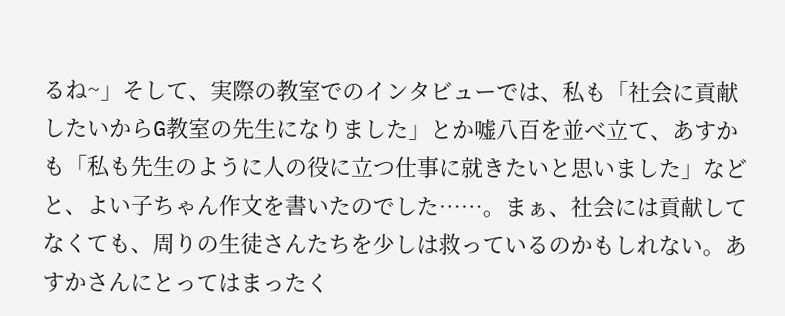るね~」そして、実際の教室でのインタビューでは、私も「社会に貢献したいからG教室の先生になりました」とか嘘八百を並べ立て、あすかも「私も先生のように人の役に立つ仕事に就きたいと思いました」などと、よい子ちゃん作文を書いたのでした……。まぁ、社会には貢献してなくても、周りの生徒さんたちを少しは救っているのかもしれない。あすかさんにとってはまったく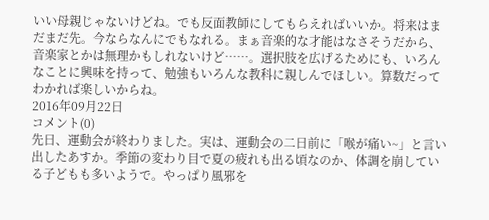いい母親じゃないけどね。でも反面教師にしてもらえればいいか。将来はまだまだ先。今ならなんにでもなれる。まぁ音楽的な才能はなさそうだから、音楽家とかは無理かもしれないけど……。選択肢を広げるためにも、いろんなことに興味を持って、勉強もいろんな教科に親しんでほしい。算数だってわかれば楽しいからね。
2016年09月22日
コメント(0)
先日、運動会が終わりました。実は、運動会の二日前に「喉が痛い~」と言い出したあすか。季節の変わり目で夏の疲れも出る頃なのか、体調を崩している子どもも多いようで。やっぱり風邪を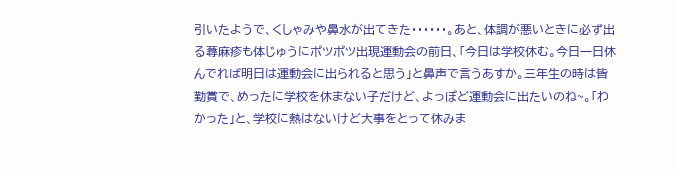引いたようで、くしゃみや鼻水が出てきた・・・・・・。あと、体調が悪いときに必ず出る蕁麻疹も体じゅうにポツポツ出現運動会の前日、「今日は学校休む。今日一日休んでれば明日は運動会に出られると思う」と鼻声で言うあすか。三年生の時は皆勤賞で、めったに学校を休まない子だけど、よっぽど運動会に出たいのね~。「わかった」と、学校に熱はないけど大事をとって休みま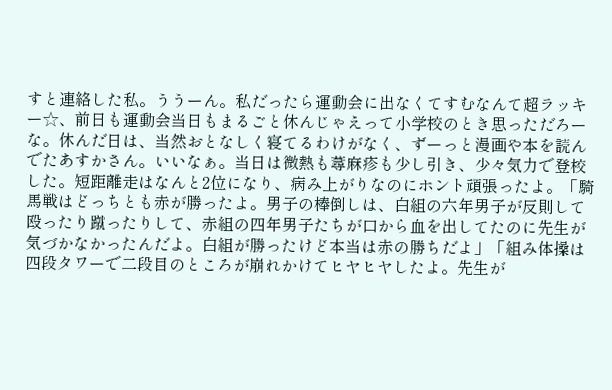すと連絡した私。ううーん。私だったら運動会に出なくてすむなんて超ラッキー☆、前日も運動会当日もまるごと休んじゃえって小学校のとき思っただろーな。休んだ日は、当然おとなしく寝てるわけがなく、ずーっと漫画や本を読んでたあすかさん。いいなぁ。当日は微熱も蕁麻疹も少し引き、少々気力で登校した。短距離走はなんと2位になり、病み上がりなのにホント頑張ったよ。「騎馬戦はどっちとも赤が勝ったよ。男子の棒倒しは、白組の六年男子が反則して殴ったり蹴ったりして、赤組の四年男子たちが口から血を出してたのに先生が気づかなかったんだよ。白組が勝ったけど本当は赤の勝ちだよ」「組み体操は四段タワーで二段目のところが崩れかけてヒヤヒヤしたよ。先生が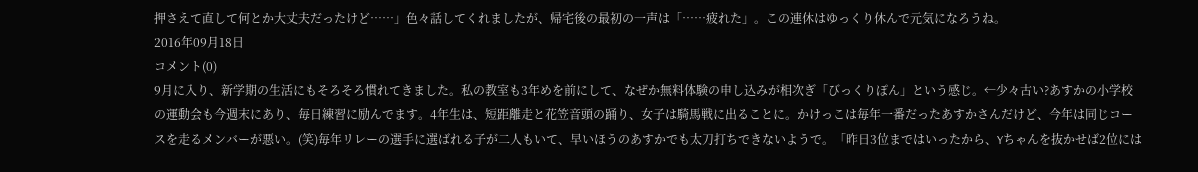押さえて直して何とか大丈夫だったけど……」色々話してくれましたが、帰宅後の最初の一声は「……疲れた」。この連休はゆっくり休んで元気になろうね。
2016年09月18日
コメント(0)
9月に入り、新学期の生活にもそろそろ慣れてきました。私の教室も3年めを前にして、なぜか無料体験の申し込みが相次ぎ「びっくりぽん」という感じ。←少々古い?あすかの小学校の運動会も今週末にあり、毎日練習に励んでます。4年生は、短距離走と花笠音頭の踊り、女子は騎馬戦に出ることに。かけっこは毎年一番だったあすかさんだけど、今年は同じコースを走るメンバーが悪い。(笑)毎年リレーの選手に選ばれる子が二人もいて、早いほうのあすかでも太刀打ちできないようで。「昨日3位まではいったから、Yちゃんを抜かせば2位には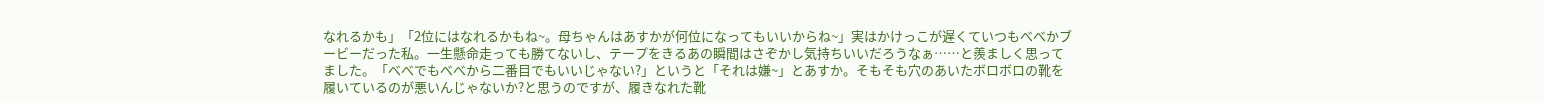なれるかも」「2位にはなれるかもね~。母ちゃんはあすかが何位になってもいいからね~」実はかけっこが遅くていつもべべかブービーだった私。一生懸命走っても勝てないし、テープをきるあの瞬間はさぞかし気持ちいいだろうなぁ……と羨ましく思ってました。「べべでもべべから二番目でもいいじゃない?」というと「それは嫌~」とあすか。そもそも穴のあいたボロボロの靴を履いているのが悪いんじゃないか?と思うのですが、履きなれた靴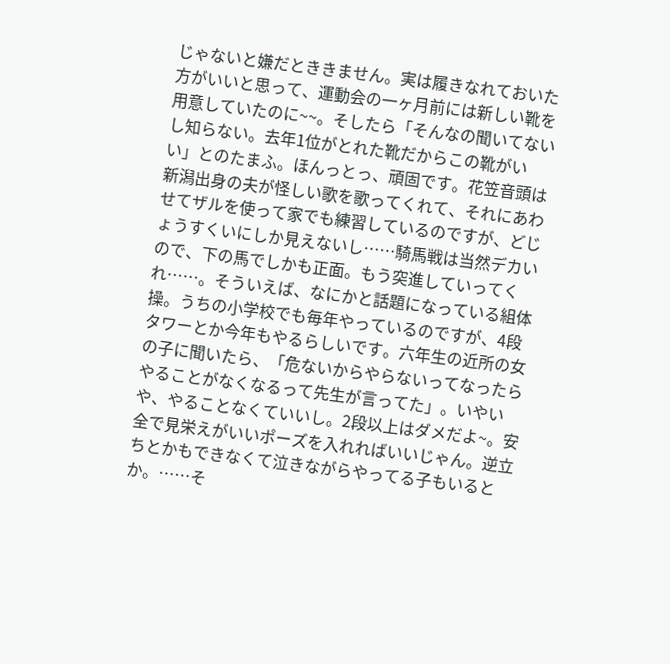じゃないと嫌だとききません。実は履きなれておいた方がいいと思って、運動会の一ヶ月前には新しい靴を用意していたのに~~。そしたら「そんなの聞いてないし知らない。去年1位がとれた靴だからこの靴がいい」とのたまふ。ほんっとっ、頑固です。花笠音頭は新潟出身の夫が怪しい歌を歌ってくれて、それにあわせてザルを使って家でも練習しているのですが、どじょうすくいにしか見えないし……騎馬戦は当然デカいので、下の馬でしかも正面。もう突進していってくれ……。そういえば、なにかと話題になっている組体操。うちの小学校でも毎年やっているのですが、4段タワーとか今年もやるらしいです。六年生の近所の女の子に聞いたら、「危ないからやらないってなったらやることがなくなるって先生が言ってた」。いやいや、やることなくていいし。2段以上はダメだよ~。安全で見栄えがいいポーズを入れればいいじゃん。逆立ちとかもできなくて泣きながらやってる子もいるとか。……そ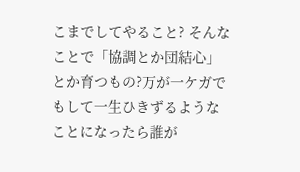こまでしてやること? そんなことで「協調とか団結心」とか育つもの?万が一ケガでもして一生ひきずるようなことになったら誰が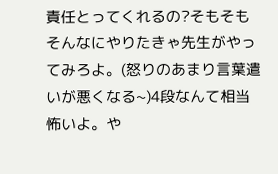責任とってくれるの?そもそもそんなにやりたきゃ先生がやってみろよ。(怒りのあまり言葉遣いが悪くなる~)4段なんて相当怖いよ。や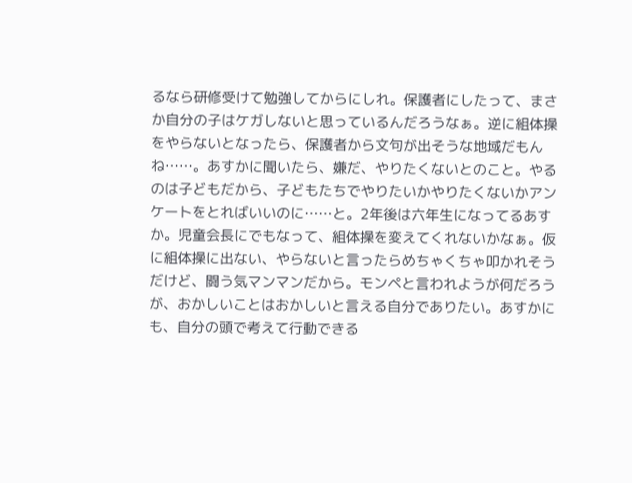るなら研修受けて勉強してからにしれ。保護者にしたって、まさか自分の子はケガしないと思っているんだろうなぁ。逆に組体操をやらないとなったら、保護者から文句が出そうな地域だもんね……。あすかに聞いたら、嫌だ、やりたくないとのこと。やるのは子どもだから、子どもたちでやりたいかやりたくないかアンケートをとればいいのに……と。2年後は六年生になってるあすか。児童会長にでもなって、組体操を変えてくれないかなぁ。仮に組体操に出ない、やらないと言ったらめちゃくちゃ叩かれそうだけど、闘う気マンマンだから。モンペと言われようが何だろうが、おかしいことはおかしいと言える自分でありたい。あすかにも、自分の頭で考えて行動できる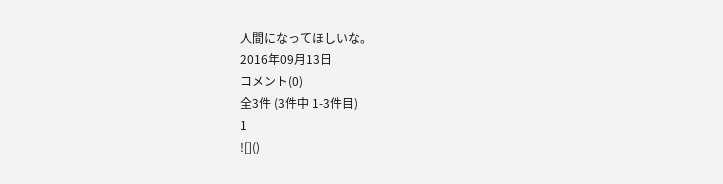人間になってほしいな。
2016年09月13日
コメント(0)
全3件 (3件中 1-3件目)
1
![]()